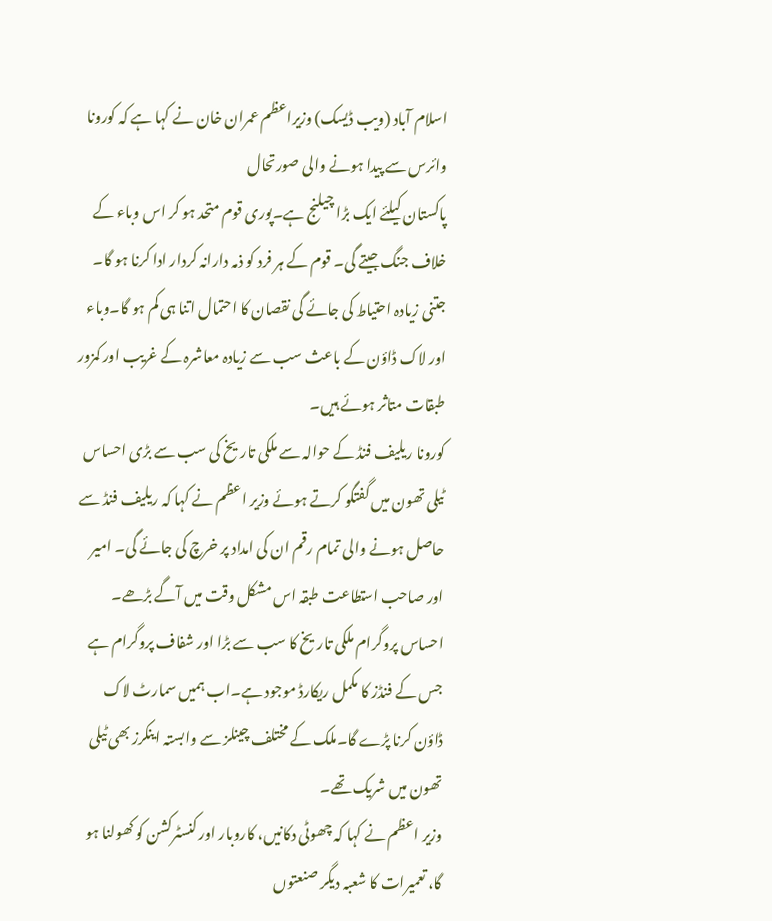اسلام آباد (ویب ڈیسک) وزیراعظم عمران خان نے کہا ہے کہ کورونا وائرس سے پیدا ہونے والی صورتحال
پاکستان کیلئے ایک بڑا چیلنج ہے۔پوری قوم متحد ہو کر اس وباء کے خلاف جنگ جیتے گی۔ قوم کے ہر فرد کو ذمہ دارانہ کردار ادا کرنا ہو گا۔ جتنی زیادہ احتیاط کی جائے گی نقصان کا احتمال اتنا ہی کم ہو گا۔وباء اور لاک ڈاؤن کے باعث سب سے زیادہ معاشرہ کے غریب اور کمزور طبقات متاثر ہوئے ہیں۔
کورونا ریلیف فنڈ کے حوالہ سے ملکی تاریخ کی سب سے بڑی احساس ٹیلی تھون میں گفتگو کرتے ہوئے وزیر اعظم نے کہا کہ ریلیف فنڈ سے حاصل ہونے والی تمام رقم ان کی امداد پر خرچ کی جائے گی۔ امیر اور صاحب استطاعت طبقہ اس مشکل وقت میں آگے بڑھے۔ احساس پروگرام ملکی تاریخ کا سب سے بڑا اور شفاف پروگرام ہے جس کے فنڈز کا مکمل ریکارڈ موجود ہے۔اب ہمیں سمارٹ لاک ڈاؤن کرنا پڑے گا۔ملک کے مختلف چینلز سے وابستہ اینکرز بھی ٹیلی تھون میں شریک تھے۔
وزیر اعظم نے کہا کہ چھوٹی دکانیں، کاروبار اور کنسٹرکشن کو کھولنا ہو گا، تعمیرات کا شعبہ دیگر صنعتوں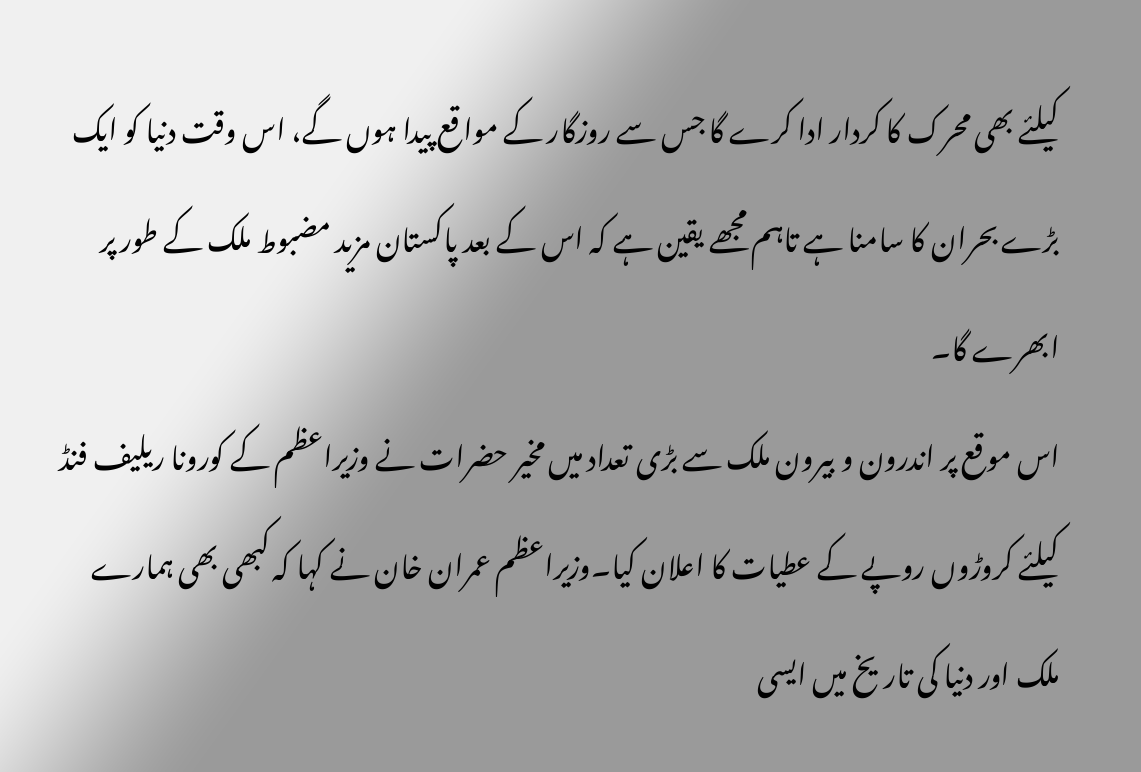کیلئے بھی محرک کا کردار ادا کرے گا جس سے روزگار کے مواقع پیدا ہوں گے، اس وقت دنیا کو ایک بڑے بحران کا سامنا ہے تاہم مجھے یقین ہے کہ اس کے بعد پاکستان مزید مضبوط ملک کے طور پر ابھرے گا۔
اس موقع پر اندرون و بیرون ملک سے بڑی تعداد میں مخیر حضرات نے وزیراعظم کے کورونا ریلیف فنڈ کیلئے کروڑوں روپے کے عطیات کا اعلان کیا۔وزیراعظم عمران خان نے کہا کہ کبھی بھی ہمارے ملک اور دنیا کی تاریخ میں ایسی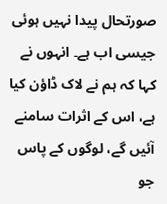صورتحال پیدا نہیں ہوئی جیسی اب ہے۔ انہوں نے کہا کہ ہم نے لاک ڈاؤن کیا ہے، اس کے اثرات سامنے آئیں گے، لوگوں کے پاس جو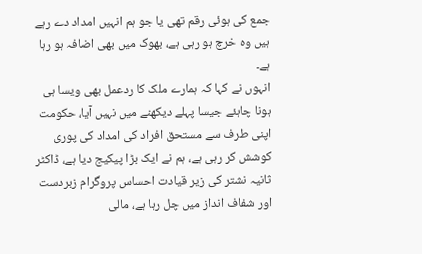جمع کی ہوئی رقم تھی یا جو ہم انہیں امداد دے رہے ہیں وہ خرچ ہو رہی ہے، بھوک میں بھی اضافہ ہو رہا ہے۔
انہوں نے کہا کہ ہمارے ملک کا ردعمل بھی ویسا ہی ہونا چاہئے جیسا پہلے دیکھنے میں نہیں آیا، حکومت اپنی طرف سے مستحق افراد کی امداد کی پوری کوشش کر رہی ہے، ہم نے ایک بڑا پیکیج دیا ہے، ڈاکٹر ثانیہ نشتر کی زیر قیادت احساس پروگرام زبردست اور شفاف انداز میں چل رہا ہے، مالی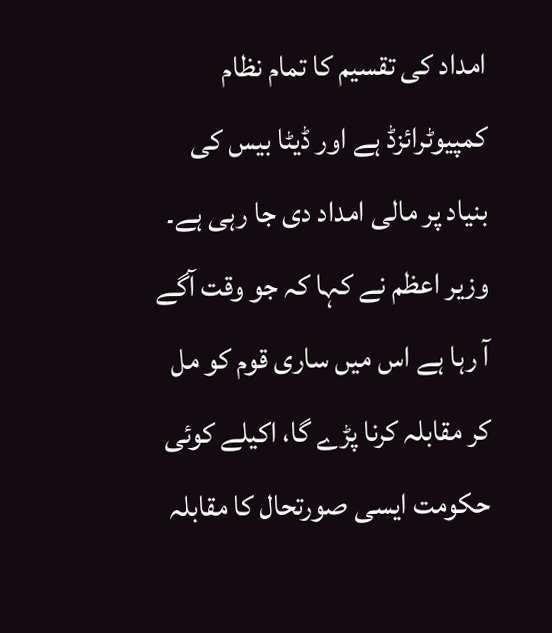امداد کی تقسیم کا تمام نظام کمپیوٹرائزڈ ہے اور ڈیٹا بیس کی بنیاد پر مالی امداد دی جا رہی ہے۔
وزیر اعظم نے کہا کہ جو وقت آگے آ رہا ہے اس میں ساری قوم کو مل کر مقابلہ کرنا پڑے گا، اکیلے کوئی حکومت ایسی صورتحال کا مقابلہ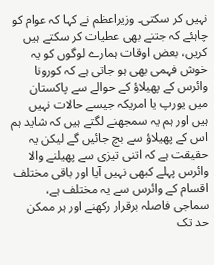نہیں کر سکتی۔ وزیراعظم نے کہا کہ عوام کو چاہئے کہ جتنے بھی عطیات کر سکتے ہیں کریں، بعض اوقات ہمارے لوگوں کو یہ خوش فہمی بھی ہو جاتی ہے کہ کورونا وائرس کے پھیلاؤ کے حوالے سے پاکستان میں یورپ یا امریکہ جیسے حالات نہیں ہیں اور ہم یہ سمجھنے لگتے ہیں کہ شاید ہم اس کے پھیلاؤ سے بچ جائیں گے لیکن یہ حقیقت ہے کہ اتنی تیزی سے پھیلنے والا وائرس پہلے کبھی نہیں آیا اور باقی مختلف اقسام کے وائرس سے یہ مختلف ہے، سماجی فاصلہ برقرار رکھنے اور ہر ممکن حد تک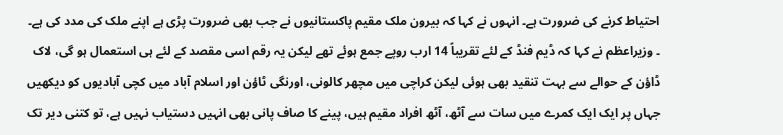احتیاط کرنے کی ضرورت ہے۔ انہوں نے کہا کہ بیرون ملک مقیم پاکستانیوں نے جب بھی ضرورت پڑی ہے اپنے ملک کی مدد کی ہے۔
۔ وزیراعظم نے کہا کہ ڈیم فنڈ کے لئے تقریباً 14 ارب روپے جمع ہوئے تھے لیکن یہ رقم اسی مقصد کے لئے ہی استعمال ہو گی، لاک ڈاؤن کے حوالے سے بہت تنقید بھی ہوئی لیکن کراچی میں مچھر کالونی، اورنگی ٹاؤن اور اسلام آباد میں کچی آبادیوں کو دیکھیں جہاں پر ایک ایک کمرے میں سات سے آٹھ، آٹھ افراد مقیم ہیں، پینے کا صاف پانی بھی انہیں دستیاب نہیں ہے، تو کتنی دیر تک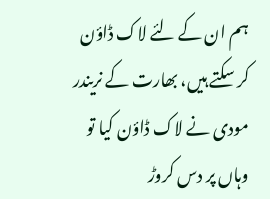ہم ان کے لئے لاک ڈاؤن کر سکتے ہیں، بھارت کے نریندر مودی نے لاک ڈاؤن کیا تو وہاں پر دس کروڑ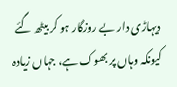دیہاڑی دار بے روزگار ہو کر بیٹھ گئے کیونکہ وہاں پر بھوک ہے، جہاں زیادہ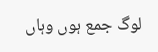لوگ جمع ہوں وہاں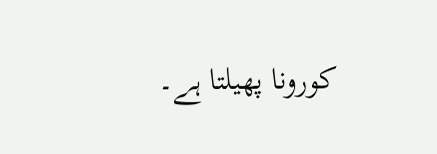کورونا پھیلتا ہے۔